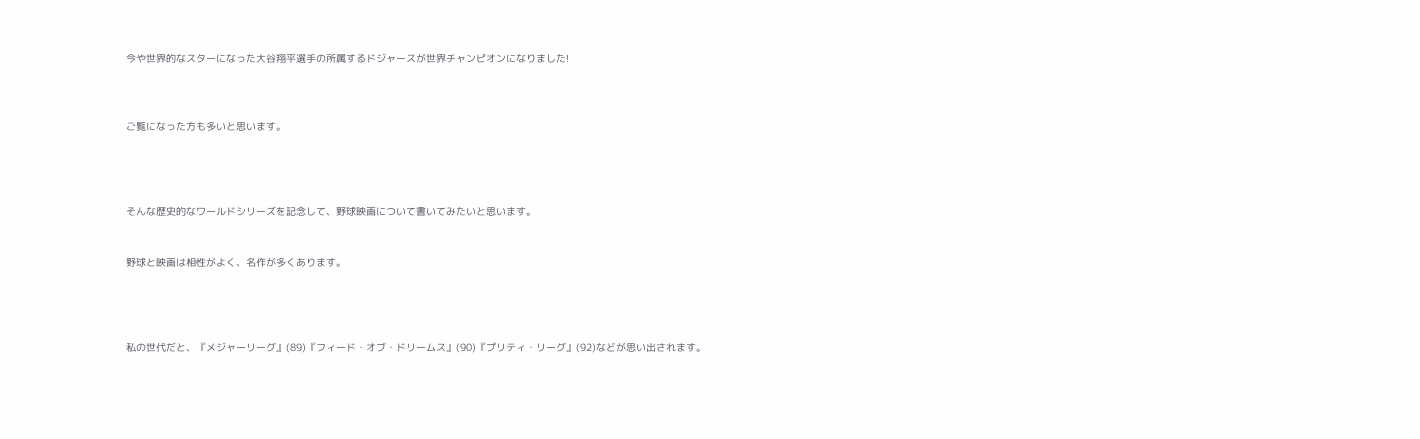今や世界的なスターになった大谷翔平選手の所属するドジャースが世界チャンピオンになりました!



ご覧になった方も多いと思います。




そんな歴史的なワールドシリーズを記念して、野球映画について書いてみたいと思います。


野球と映画は相性がよく、名作が多くあります。




私の世代だと、『メジャーリーグ』(89)『フィード・オブ・ドリームス』(90)『プリティ・リーグ』(92)などが思い出されます。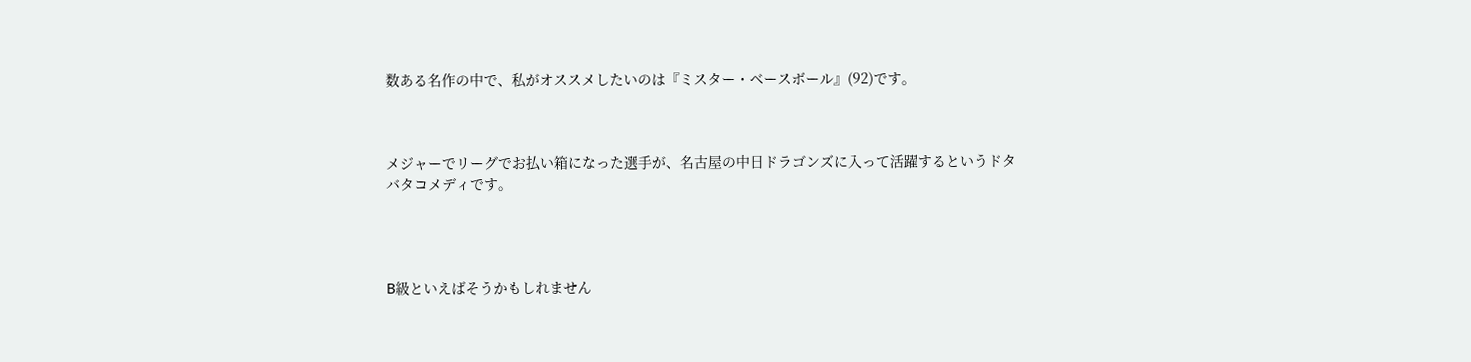数ある名作の中で、私がオススメしたいのは『ミスター・ベースボール』(92)です。



メジャーでリーグでお払い箱になった選手が、名古屋の中日ドラゴンズに入って活躍するというドタバタコメディです。




B級といえばそうかもしれません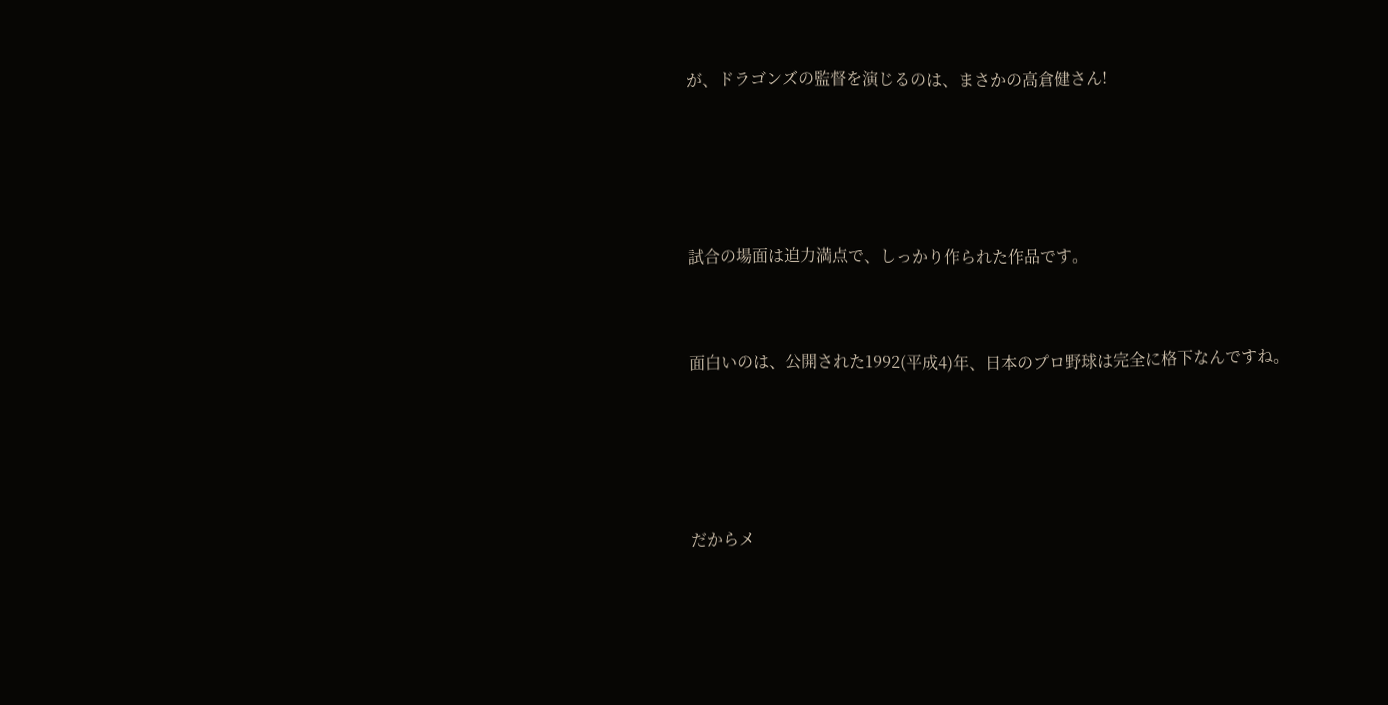が、ドラゴンズの監督を演じるのは、まさかの高倉健さん!




試合の場面は迫力満点で、しっかり作られた作品です。


面白いのは、公開された1992(平成4)年、日本のプロ野球は完全に格下なんですね。




だからメ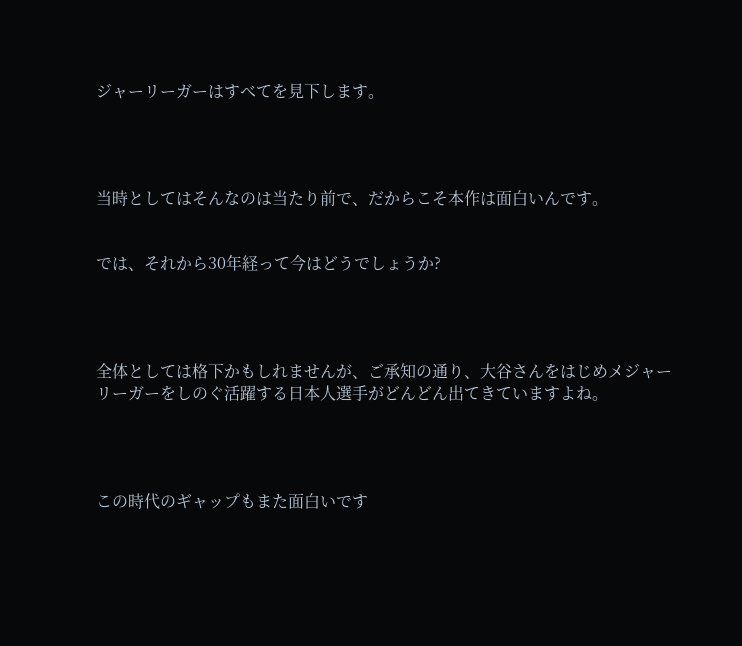ジャーリーガーはすべてを見下します。




当時としてはそんなのは当たり前で、だからこそ本作は面白いんです。


では、それから30年経って今はどうでしょうか?




全体としては格下かもしれませんが、ご承知の通り、大谷さんをはじめメジャーリーガーをしのぐ活躍する日本人選手がどんどん出てきていますよね。




この時代のギャップもまた面白いです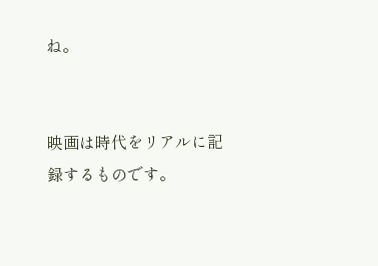ね。


映画は時代をリアルに記録するものです。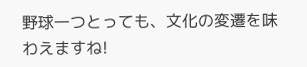野球一つとっても、文化の変遷を味わえますね!